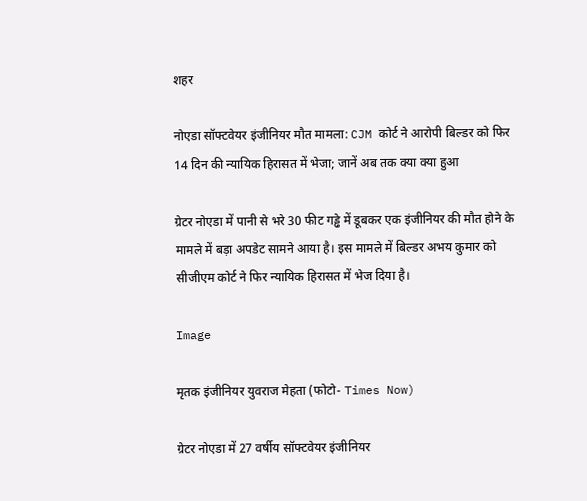शहर

नोएडा सॉफ्टवेयर इंजीनियर मौत मामला: CJM कोर्ट ने आरोपी बिल्डर को फिर 14 दिन की न्यायिक हिरासत में भेजा; जानें अब तक क्या क्या हुआ

ग्रेटर नोएडा में पानी से भरे 30 फीट गड्ढे में डूबकर एक इंजीनियर की मौत होने के मामले में बड़ा अपडेट सामने आया है। इस मामले में बिल्डर अभय कुमार को सीजीएम कोर्ट ने फिर न्यायिक हिरासत में भेज दिया है।

Image

मृतक इंजीनियर युवराज मेहता (फोटो- Times Now)

ग्रेटर नोएडा में 27 वर्षीय सॉफ्टवेयर इंजीनियर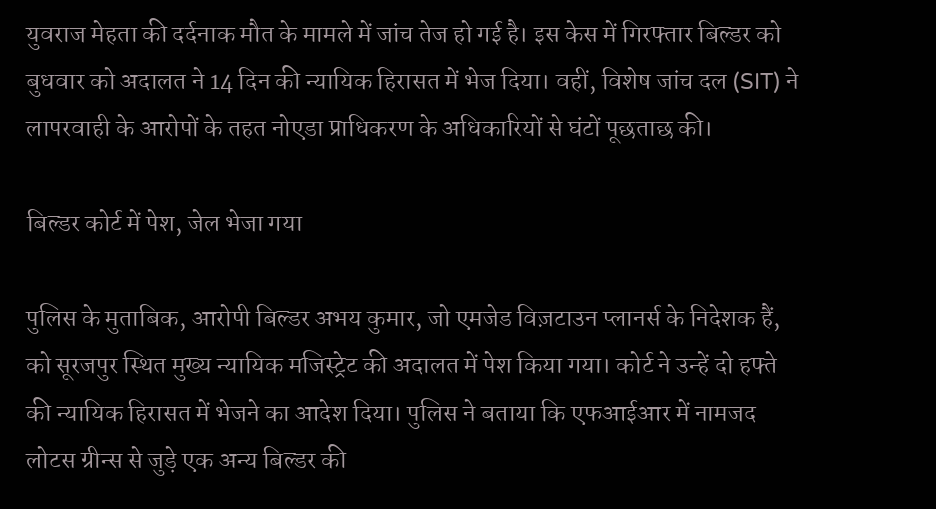युवराज मेहता की दर्दनाक मौत के मामले में जांच तेज हो गई है। इस केस में गिरफ्तार बिल्डर को बुधवार को अदालत ने 14 दिन की न्यायिक हिरासत में भेज दिया। वहीं, विशेष जांच दल (SIT) ने लापरवाही के आरोपों के तहत नोएडा प्राधिकरण के अधिकारियों से घंटों पूछताछ की।

बिल्डर कोर्ट में पेश, जेल भेजा गया

पुलिस के मुताबिक, आरोपी बिल्डर अभय कुमार, जो एमजेड विज़टाउन प्लानर्स के निदेशक हैं, को सूरजपुर स्थित मुख्य न्यायिक मजिस्ट्रेट की अदालत में पेश किया गया। कोर्ट ने उन्हें दो हफ्ते की न्यायिक हिरासत में भेजने का आदेश दिया। पुलिस ने बताया कि एफआईआर में नामजद लोटस ग्रीन्स से जुड़े एक अन्य बिल्डर की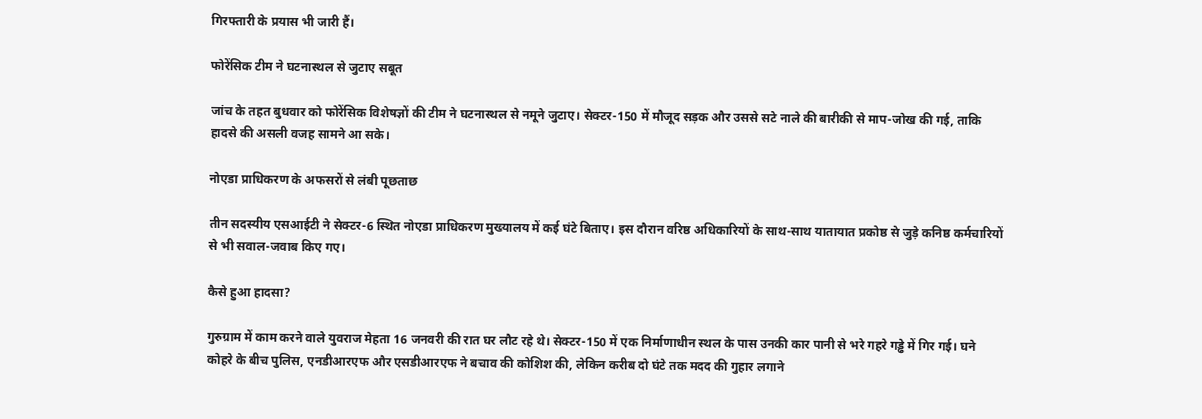गिरफ्तारी के प्रयास भी जारी हैं।

फोरेंसिक टीम ने घटनास्थल से जुटाए सबूत

जांच के तहत बुधवार को फोरेंसिक विशेषज्ञों की टीम ने घटनास्थल से नमूने जुटाए। सेक्टर-150 में मौजूद सड़क और उससे सटे नाले की बारीकी से माप-जोख की गई, ताकि हादसे की असली वजह सामने आ सके।

नोएडा प्राधिकरण के अफसरों से लंबी पूछताछ

तीन सदस्यीय एसआईटी ने सेक्टर-6 स्थित नोएडा प्राधिकरण मुख्यालय में कई घंटे बिताए। इस दौरान वरिष्ठ अधिकारियों के साथ-साथ यातायात प्रकोष्ठ से जुड़े कनिष्ठ कर्मचारियों से भी सवाल-जवाब किए गए।

कैसे हुआ हादसा?

गुरुग्राम में काम करने वाले युवराज मेहता 16 जनवरी की रात घर लौट रहे थे। सेक्टर-150 में एक निर्माणाधीन स्थल के पास उनकी कार पानी से भरे गहरे गड्ढे में गिर गई। घने कोहरे के बीच पुलिस, एनडीआरएफ और एसडीआरएफ ने बचाव की कोशिश की, लेकिन करीब दो घंटे तक मदद की गुहार लगाने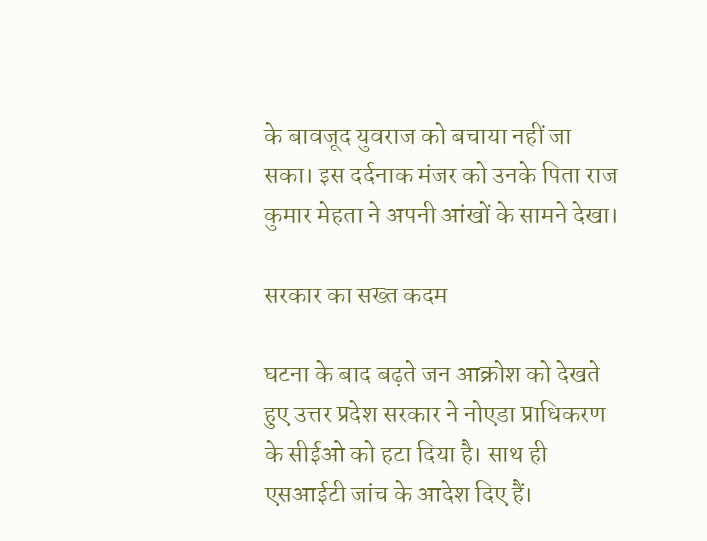के बावजूद युवराज को बचाया नहीं जा सका। इस दर्दनाक मंजर को उनके पिता राज कुमार मेहता ने अपनी आंखों के सामने देखा।

सरकार का सख्त कदम

घटना के बाद बढ़ते जन आक्रोश को देखते हुए उत्तर प्रदेश सरकार ने नोएडा प्राधिकरण के सीईओ को हटा दिया है। साथ ही एसआईटी जांच के आदेश दिए हैं।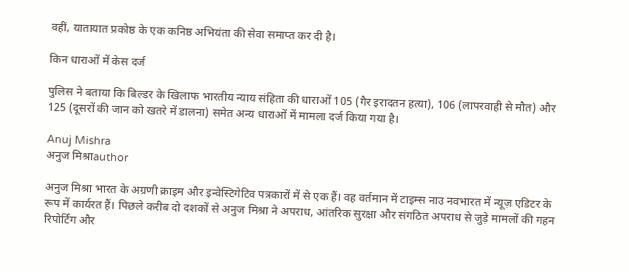वहीं, यातायात प्रकोष्ठ के एक कनिष्ठ अभियंता की सेवा समाप्त कर दी है।

किन धाराओं में केस दर्ज

पुलिस ने बताया कि बिल्डर के खिलाफ भारतीय न्याय संहिता की धाराओं 105 (गैर इरादतन हत्या), 106 (लापरवाही से मौत) और 125 (दूसरों की जान को खतरे में डालना) समेत अन्य धाराओं में मामला दर्ज किया गया है।

Anuj Mishra
अनुज मिश्राauthor

अनुज मिश्रा भारत के अग्रणी क्राइम और इन्वेस्टिगेटिव पत्रकारों में से एक हैं। वह वर्तमान में टाइम्स नाउ नवभारत में न्यूज़ एडिटर के रूप में कार्यरत हैं। पिछले करीब दो दशकों से अनुज मिश्रा ने अपराध, आंतरिक सुरक्षा और संगठित अपराध से जुड़े मामलों की गहन रिपोर्टिंग और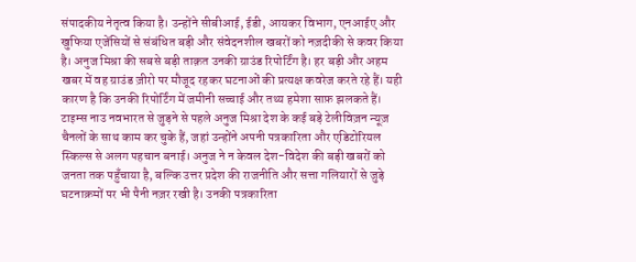संपादकीय नेतृत्व किया है। उन्होंने सीबीआई, ईडी, आयकर विभाग, एनआईए और खुफिया एजेंसियों से संबंधित बड़ी और संवेदनशील खबरों को नज़दीकी से कवर किया है। अनुज मिश्रा की सबसे बड़ी ताक़त उनकी ग्राउंड रिपोर्टिंग है। हर बड़ी और अहम खबर में वह ग्राउंड ज़ीरो पर मौजूद रहकर घटनाओं की प्रत्यक्ष कवरेज करते रहे हैं। यही कारण है कि उनकी रिपोर्टिंग में जमीनी सच्चाई और तथ्य हमेशा साफ़ झलकते हैं। टाइम्स नाउ नवभारत से जुड़ने से पहले अनुज मिश्रा देश के कई बड़े टेलीविज़न न्यूज़ चैनलों के साथ काम कर चुके हैं, जहां उन्होंने अपनी पत्रकारिता और एडिटोरियल स्किल्स से अलग पहचान बनाई। अनुज ने न केवल देश-विदेश की बड़ी खबरों को जनता तक पहुँचाया है, बल्कि उत्तर प्रदेश की राजनीति और सत्ता गलियारों से जुड़े घटनाक्रमों पर भी पैनी नज़र रखी है। उनकी पत्रकारिता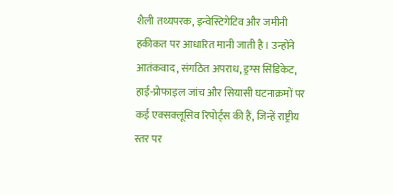शैली तथ्यपरक, इन्वेस्टिगेटिव और जमीनी हकीकत पर आधारित मानी जाती है। उन्होंने आतंकवाद, संगठित अपराध, ड्रग्स सिंडिकेट, हाई-प्रोफाइल जांच और सियासी घटनाक्रमों पर कई एक्सक्लूसिव रिपोर्ट्स की हैं, जिन्हें राष्ट्रीय स्तर पर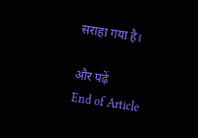सराहा गया है।

और पढ़ें
End of Article